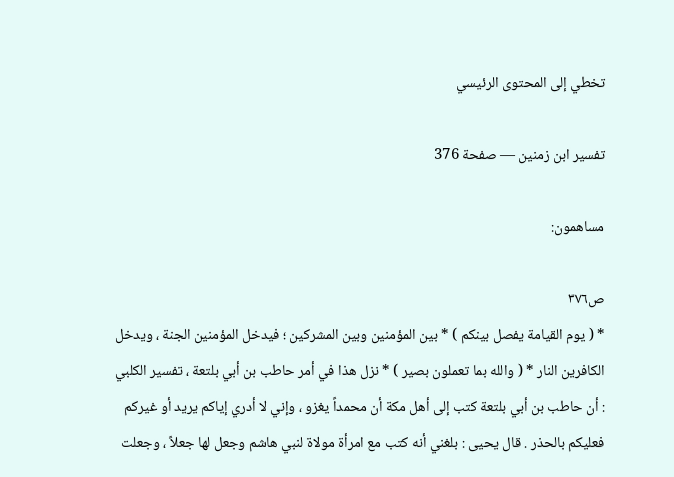تخطي إلى المحتوى الرئيسي

تفسير ابن زمنين — صفحة 376

مساهمون:

ص٣٧٦
* ( يوم القيامة يفصل بينكم ) * بين المؤمنين وبين المشركين ؛ فيدخل المؤمنين الجنة ، ويدخل الكافرين النار * ( والله بما تعملون بصير ) * نزل هذا في أمر حاطب بن أبي بلتعة ، تفسير الكلبي : أن حاطب بن أبي بلتعة كتب إلى أهل مكة أن محمداً يغزو ، وإني لا أدري إياكم يريد أو غيركم فعليكم بالحذر . قال يحيى : بلغني أنه كتب مع امرأة مولاة لنبي هاشم وجعل لها جعلاً ، وجعلت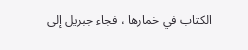الكتاب في خمارها ، فجاء جبريل إلى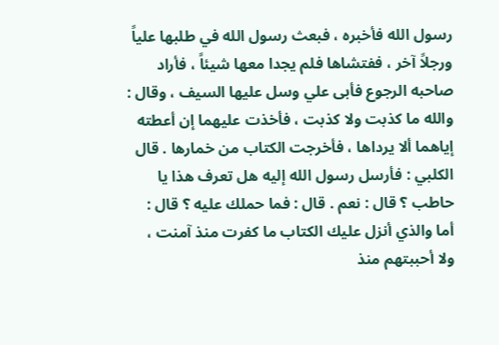رسول الله فأخبره ، فبعث رسول الله في طلبها علياً ورجلاً آخر ، ففتشاها فلم يجدا معها شيئاً ، فأراد صاحبه الرجوع فأبى علي وسل عليها السيف ، وقال : والله ما كذبت ولا كذبت ، فأخذت عليهما إن أعطته إياهما ألا يرداها ، فأخرجت الكتاب من خمارها . قال الكلبي : فأرسل رسول الله إليه هل تعرف هذا يا حاطب ؟ قال : نعم . قال : فما حملك عليه ؟ قال : أما والذي أنزل عليك الكتاب ما كفرت منذ آمنت ، ولا أحببتهم منذ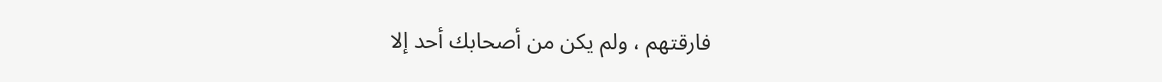فارقتهم ، ولم يكن من أصحابك أحد إلا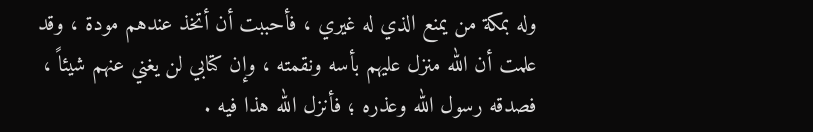وله بمكة من يمنع الذي له غيري ، فأحببت أن أتخذ عندهم مودة ، وقد علمت أن الله منزل عليهم بأسه ونقمته ، وإن كتابي لن يغني عنهم شيئاً ، فصدقه رسول الله وعذره ؛ فأنزل الله هذا فيه .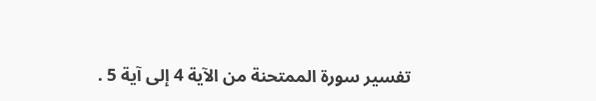تفسير سورة الممتحنة من الآية 4 إلى آية 5 .